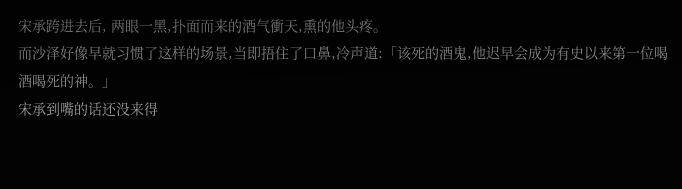宋承跨进去后, 两眼一黑,扑面而来的酒气衝天,熏的他头疼。
而沙泽好像早就习惯了这样的场景,当即捂住了口鼻,冷声道:「该死的酒鬼,他迟早会成为有史以来第一位喝酒喝死的神。」
宋承到嘴的话还没来得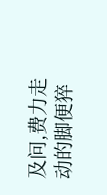及问,费力走动的脚便猝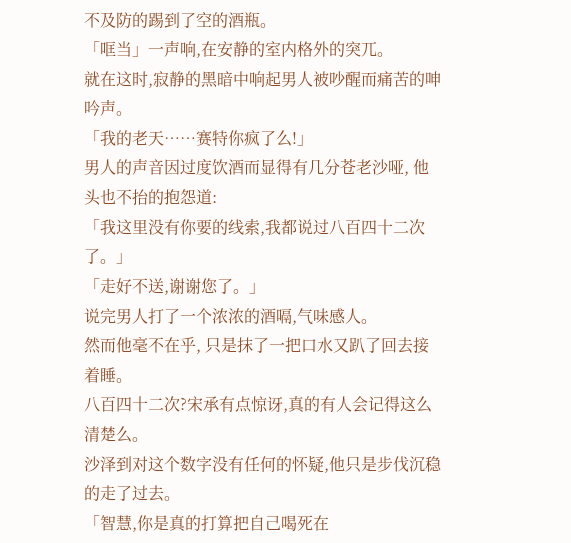不及防的踢到了空的酒瓶。
「哐当」一声响,在安静的室内格外的突兀。
就在这时,寂静的黑暗中响起男人被吵醒而痛苦的呻吟声。
「我的老天……赛特你疯了么!」
男人的声音因过度饮酒而显得有几分苍老沙哑, 他头也不抬的抱怨道:
「我这里没有你要的线索,我都说过八百四十二次了。」
「走好不送,谢谢您了。」
说完男人打了一个浓浓的酒嗝,气味感人。
然而他毫不在乎, 只是抹了一把口水又趴了回去接着睡。
八百四十二次?宋承有点惊讶,真的有人会记得这么清楚么。
沙泽到对这个数字没有任何的怀疑,他只是步伐沉稳的走了过去。
「智慧,你是真的打算把自己喝死在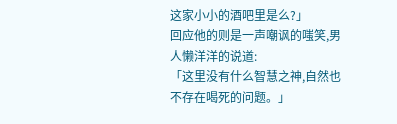这家小小的酒吧里是么?」
回应他的则是一声嘲讽的嗤笑,男人懒洋洋的说道:
「这里没有什么智慧之神,自然也不存在喝死的问题。」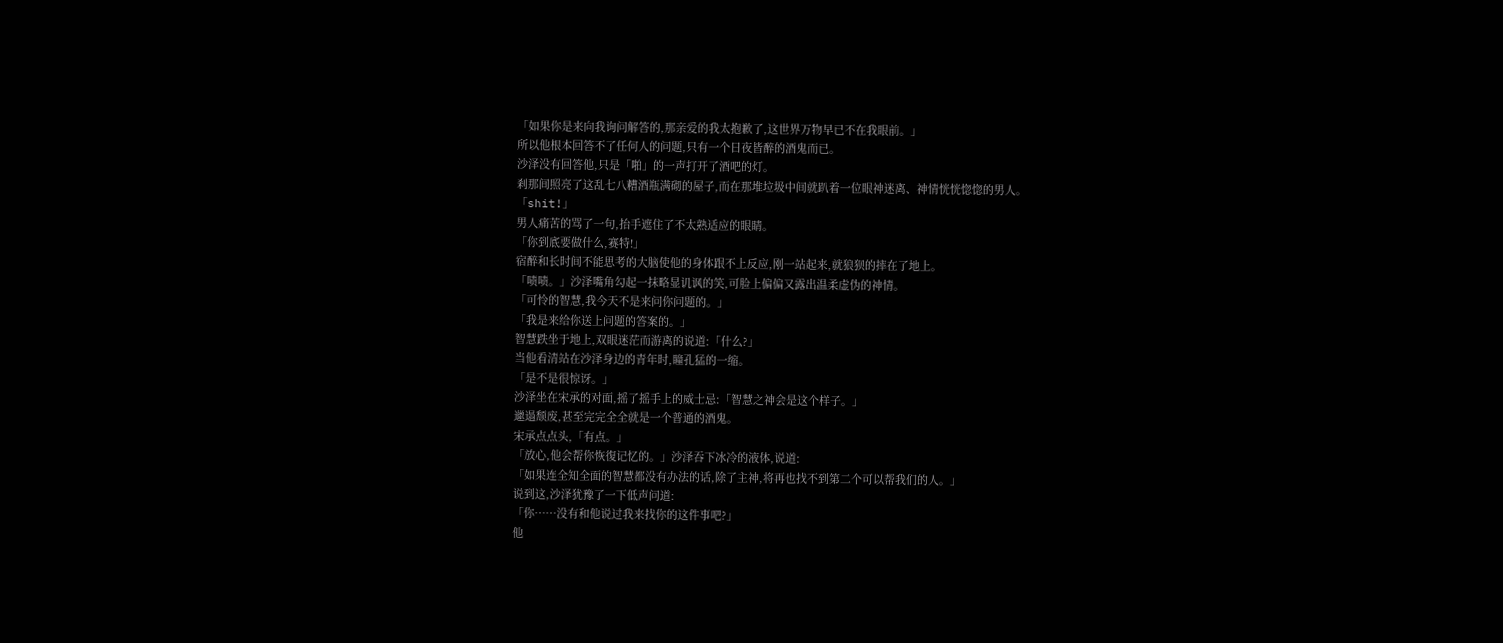「如果你是来向我询问解答的,那亲爱的我太抱歉了,这世界万物早已不在我眼前。」
所以他根本回答不了任何人的问题,只有一个日夜皆醉的酒鬼而已。
沙泽没有回答他,只是「啪」的一声打开了酒吧的灯。
剎那间照亮了这乱七八糟酒瓶满砌的屋子,而在那堆垃圾中间就趴着一位眼神迷离、神情恍恍惚惚的男人。
「shit!」
男人痛苦的骂了一句,抬手遮住了不太熟适应的眼睛。
「你到底要做什么,赛特!」
宿醉和长时间不能思考的大脑使他的身体跟不上反应,刚一站起来,就狼狈的摔在了地上。
「啧啧。」沙泽嘴角勾起一抹略显讥讽的笑,可脸上偏偏又露出温柔虚伪的神情。
「可怜的智慧,我今天不是来问你问题的。」
「我是来给你送上问题的答案的。」
智慧跌坐于地上,双眼迷茫而游离的说道:「什么?」
当他看清站在沙泽身边的青年时,瞳孔猛的一缩。
「是不是很惊讶。」
沙泽坐在宋承的对面,摇了摇手上的威士忌:「智慧之神会是这个样子。」
邋遢颓废,甚至完完全全就是一个普通的酒鬼。
宋承点点头,「有点。」
「放心,他会帮你恢復记忆的。」沙泽吞下冰冷的液体,说道:
「如果连全知全面的智慧都没有办法的话,除了主神,将再也找不到第二个可以帮我们的人。」
说到这,沙泽犹豫了一下低声问道:
「你……没有和他说过我来找你的这件事吧?」
他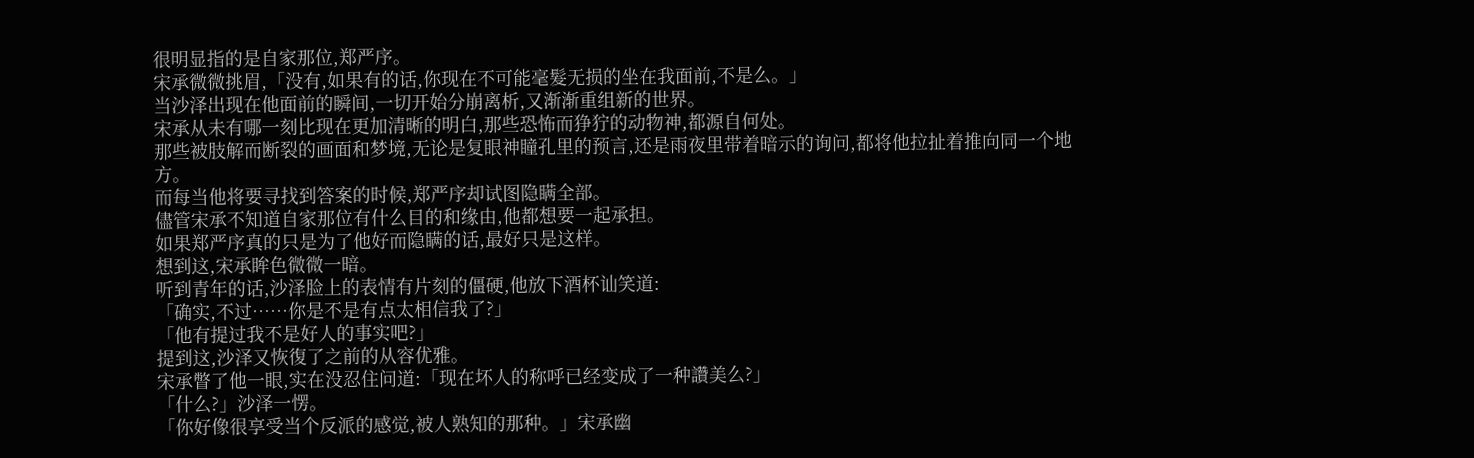很明显指的是自家那位,郑严序。
宋承微微挑眉,「没有,如果有的话,你现在不可能毫髮无损的坐在我面前,不是么。」
当沙泽出现在他面前的瞬间,一切开始分崩离析,又渐渐重组新的世界。
宋承从未有哪一刻比现在更加清晰的明白,那些恐怖而狰狞的动物神,都源自何处。
那些被肢解而断裂的画面和梦境,无论是复眼神瞳孔里的预言,还是雨夜里带着暗示的询问,都将他拉扯着推向同一个地方。
而每当他将要寻找到答案的时候,郑严序却试图隐瞒全部。
儘管宋承不知道自家那位有什么目的和缘由,他都想要一起承担。
如果郑严序真的只是为了他好而隐瞒的话,最好只是这样。
想到这,宋承眸色微微一暗。
听到青年的话,沙泽脸上的表情有片刻的僵硬,他放下酒杯讪笑道:
「确实,不过……你是不是有点太相信我了?」
「他有提过我不是好人的事实吧?」
提到这,沙泽又恢復了之前的从容优雅。
宋承瞥了他一眼,实在没忍住问道:「现在坏人的称呼已经变成了一种讚美么?」
「什么?」沙泽一愣。
「你好像很享受当个反派的感觉,被人熟知的那种。」宋承幽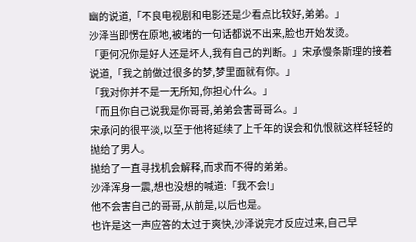幽的说道,「不良电视剧和电影还是少看点比较好,弟弟。」
沙泽当即愣在原地,被堵的一句话都说不出来,脸也开始发烫。
「更何况你是好人还是坏人,我有自己的判断。」宋承慢条斯理的接着说道,「我之前做过很多的梦,梦里面就有你。」
「我对你并不是一无所知,你担心什么。」
「而且你自己说我是你哥哥,弟弟会害哥哥么。」
宋承问的很平淡,以至于他将延续了上千年的误会和仇恨就这样轻轻的抛给了男人。
抛给了一直寻找机会解释,而求而不得的弟弟。
沙泽浑身一震,想也没想的喊道:「我不会!」
他不会害自己的哥哥,从前是,以后也是。
也许是这一声应答的太过于爽快,沙泽说完才反应过来,自己早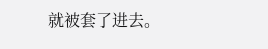就被套了进去。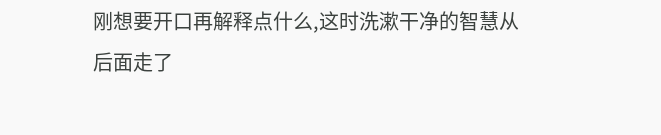刚想要开口再解释点什么,这时洗漱干净的智慧从后面走了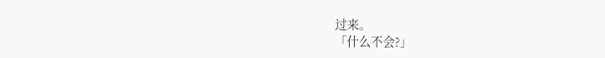过来。
「什么不会?」